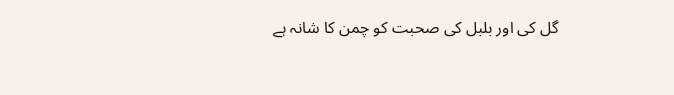گل کی اور بلبل کی صحبت کو چمن کا شانہ ہے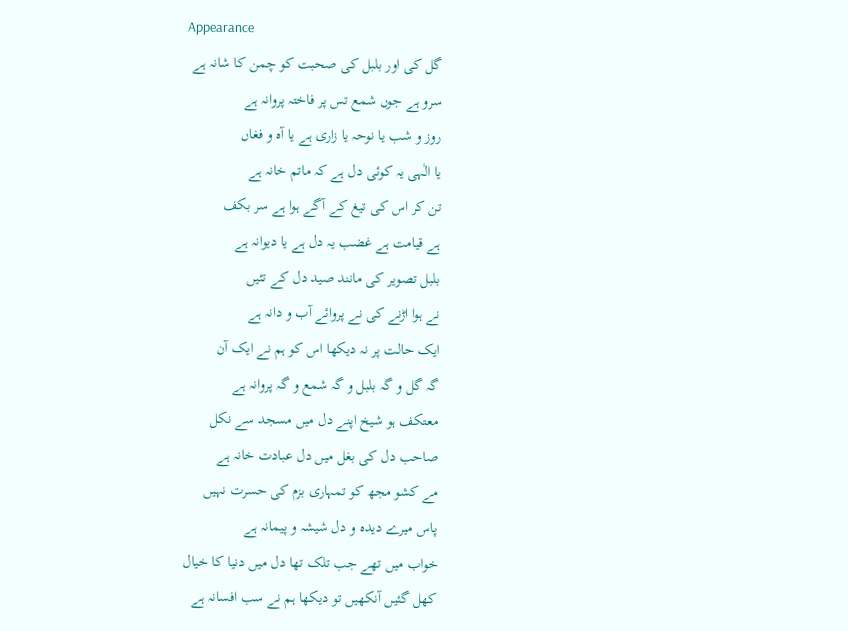Appearance
گل کی اور بلبل کی صحبت کو چمن کا شانہ ہے
سرو ہے جوں شمع تس پر فاختہ پروانہ ہے
روز و شب یا نوحہ یا زاری ہے یا آہ و فغاں
یا الٰہی یہ کوئی دل ہے کہ ماتم خانہ ہے
تن کر اس کی تیغ کے آگے ہوا ہے سر بکف
ہے قیامت ہے غضب یہ دل ہے یا دیوانہ ہے
بلبل تصویر کی مانند صید دل کے تئیں
نے ہوا اڑنے کی نے پروائے آب و دانہ ہے
ایک حالت پر نہ دیکھا اس کو ہم نے ایک آن
گہ گل و گہ بلبل و گہ شمع و گہ پروانہ ہے
معتکف ہو شیخ اپنے دل میں مسجد سے نکل
صاحب دل کی بغل میں دل عبادت خانہ ہے
مے کشو مجھ کو تمہاری بزم کی حسرت نہیں
پاس میرے دیدہ و دل شیشہ و پیمانہ ہے
خواب میں تھے جب تلک تھا دل میں دنیا کا خیال
کھل گئیں آنکھیں تو دیکھا ہم نے سب افسانہ ہے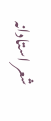شعر استادانہ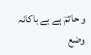و حاتمؔ ہے بے باکانہ وضع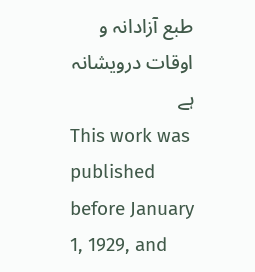طبع آزادانہ و اوقات درویشانہ ہے
This work was published before January 1, 1929, and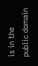is in the public domain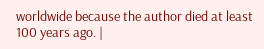worldwide because the author died at least 100 years ago. |